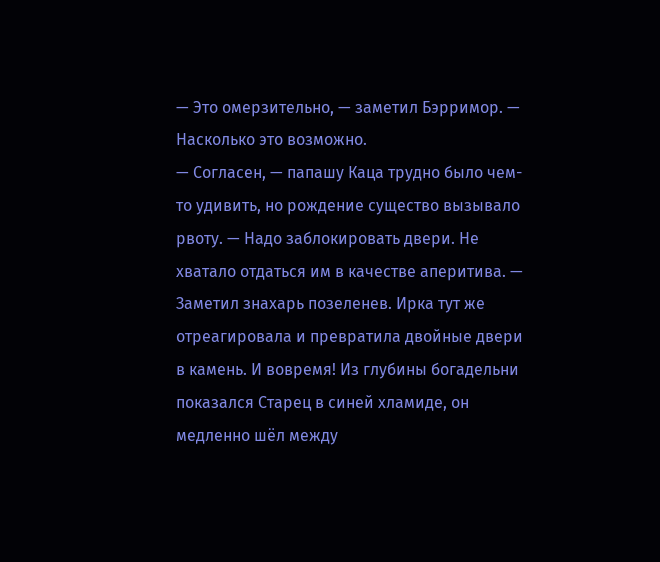— Это омерзительно, — заметил Бэрримор. — Насколько это возможно.
— Согласен, — папашу Каца трудно было чем-то удивить, но рождение существо вызывало рвоту. — Надо заблокировать двери. Не хватало отдаться им в качестве аперитива. — Заметил знахарь позеленев. Ирка тут же отреагировала и превратила двойные двери в камень. И вовремя! Из глубины богадельни показался Старец в синей хламиде, он медленно шёл между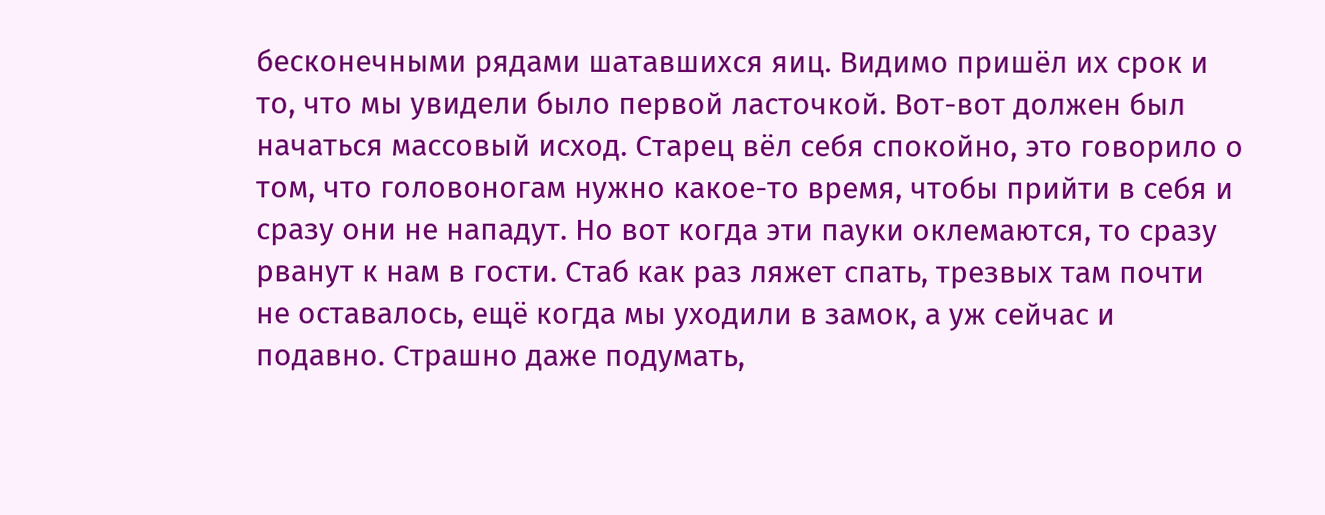бесконечными рядами шатавшихся яиц. Видимо пришёл их срок и то, что мы увидели было первой ласточкой. Вот-вот должен был начаться массовый исход. Старец вёл себя спокойно, это говорило о том, что головоногам нужно какое-то время, чтобы прийти в себя и сразу они не нападут. Но вот когда эти пауки оклемаются, то сразу рванут к нам в гости. Стаб как раз ляжет спать, трезвых там почти не оставалось, ещё когда мы уходили в замок, а уж сейчас и подавно. Страшно даже подумать,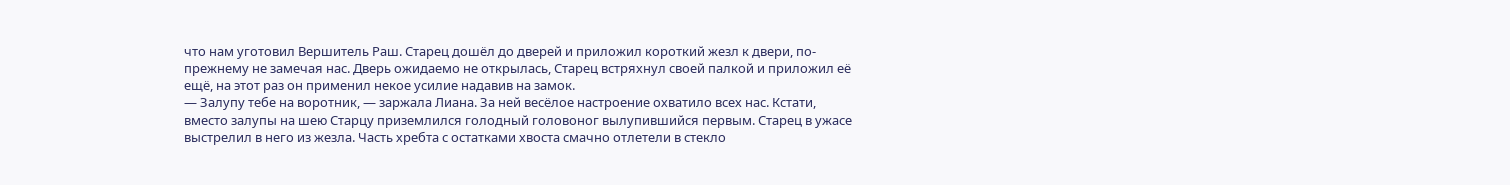что нам уготовил Вершитель Раш. Старец дошёл до дверей и приложил короткий жезл к двери, по-прежнему не замечая нас. Дверь ожидаемо не открылась, Старец встряхнул своей палкой и приложил её ещё, на этот раз он применил некое усилие надавив на замок.
— Залупу тебе на воротник, — заржала Лиана. За ней весёлое настроение охватило всех нас. Кстати, вместо залупы на шею Старцу приземлился голодный головоног вылупившийся первым. Старец в ужасе выстрелил в него из жезла. Часть хребта с остатками хвоста смачно отлетели в стекло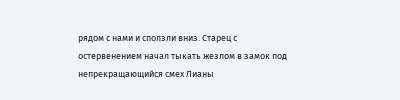рядом с нами и сползли вниз. Старец с остервенением начал тыкать жезлом в замок под непрекращающийся смех Лианы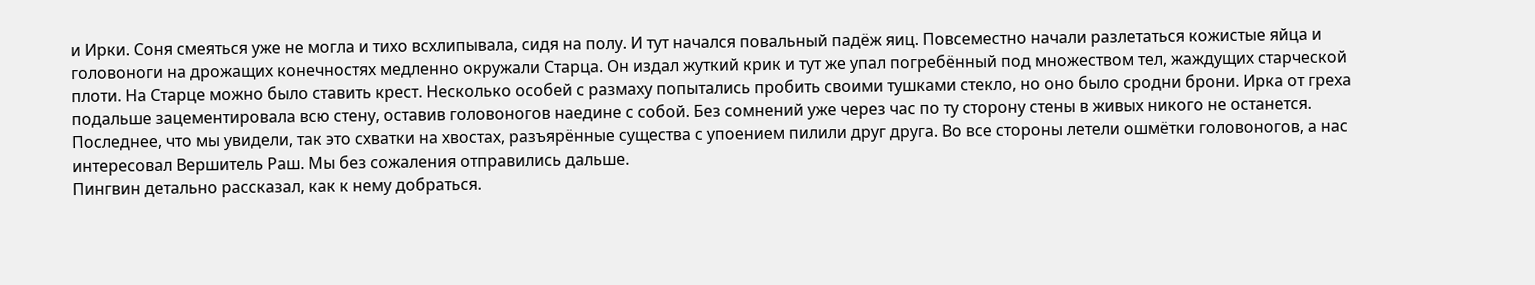и Ирки. Соня смеяться уже не могла и тихо всхлипывала, сидя на полу. И тут начался повальный падёж яиц. Повсеместно начали разлетаться кожистые яйца и головоноги на дрожащих конечностях медленно окружали Старца. Он издал жуткий крик и тут же упал погребённый под множеством тел, жаждущих старческой плоти. На Старце можно было ставить крест. Несколько особей с размаху попытались пробить своими тушками стекло, но оно было сродни брони. Ирка от греха подальше зацементировала всю стену, оставив головоногов наедине с собой. Без сомнений уже через час по ту сторону стены в живых никого не останется. Последнее, что мы увидели, так это схватки на хвостах, разъярённые существа с упоением пилили друг друга. Во все стороны летели ошмётки головоногов, а нас интересовал Вершитель Раш. Мы без сожаления отправились дальше.
Пингвин детально рассказал, как к нему добраться.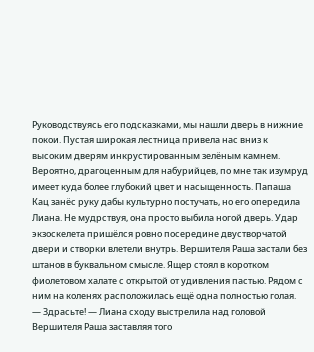Руководствуясь его подсказками, мы нашли дверь в нижние покои. Пустая широкая лестница привела нас вниз к высоким дверям инкрустированным зелёным камнем. Вероятно, драгоценным для набурийцев, по мне так изумруд имеет куда более глубокий цвет и насыщенность. Папаша Кац занёс руку дабы культурно постучать, но его опередила Лиана. Не мудрствуя, она просто выбила ногой дверь. Удар экзоскелета пришёлся ровно посередине двустворчатой двери и створки влетели внутрь. Вершителя Раша застали без штанов в буквальном смысле. Ящер стоял в коротком фиолетовом халате с открытой от удивления пастью. Рядом с ним на коленях расположилась ещё одна полностью голая.
— Здрасьте! — Лиана сходу выстрелила над головой Вершителя Раша заставляя того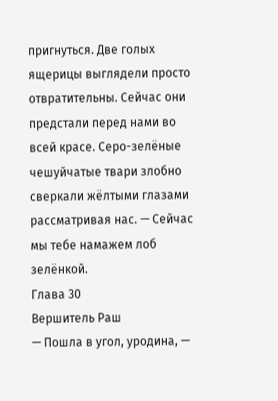пригнуться. Две голых ящерицы выглядели просто отвратительны. Сейчас они предстали перед нами во всей красе. Серо-зелёные чешуйчатые твари злобно сверкали жёлтыми глазами рассматривая нас. — Сейчас мы тебе намажем лоб зелёнкой.
Глава 30
Вершитель Раш
— Пошла в угол, уродина, —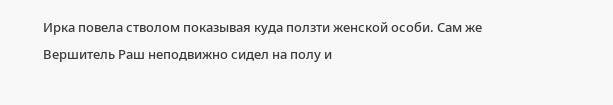Ирка повела стволом показывая куда ползти женской особи. Сам же Вершитель Раш неподвижно сидел на полу и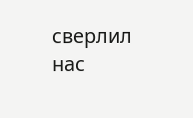сверлил нас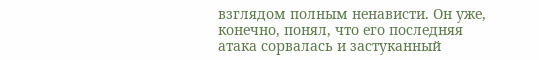взглядом полным ненависти. Он уже, конечно, понял, что его последняя атака сорвалась и застуканный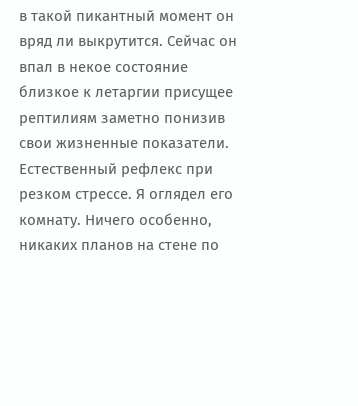в такой пикантный момент он вряд ли выкрутится. Сейчас он впал в некое состояние близкое к летаргии присущее рептилиям заметно понизив свои жизненные показатели. Естественный рефлекс при резком стрессе. Я оглядел его комнату. Ничего особенно, никаких планов на стене по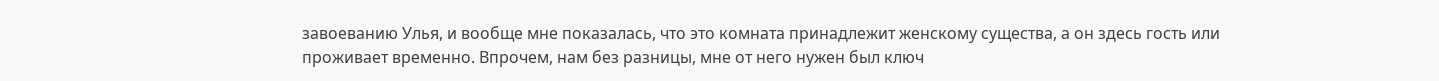завоеванию Улья, и вообще мне показалась, что это комната принадлежит женскому существа, а он здесь гость или проживает временно. Впрочем, нам без разницы, мне от него нужен был ключ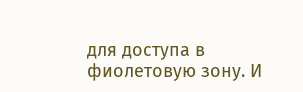для доступа в фиолетовую зону. И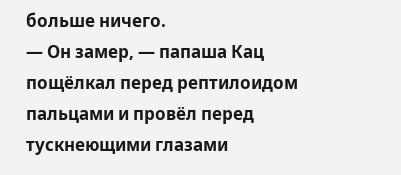больше ничего.
— Он замер, — папаша Кац пощёлкал перед рептилоидом пальцами и провёл перед тускнеющими глазами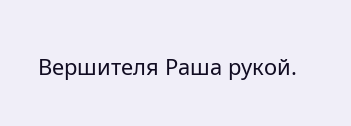Вершителя Раша рукой.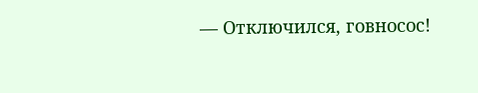— Отключился, говносос!